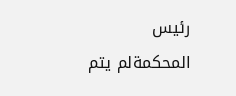رئيس المحكمةلم يتم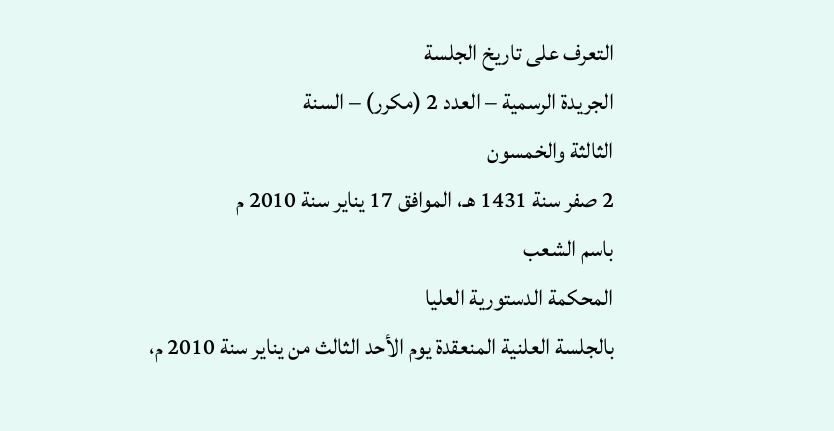التعرف على تاريخ الجلسة
الجريدة الرسمية – العدد 2 (مكرر) – السنة
الثالثة والخمسون
2 صفر سنة 1431 هـ، الموافق 17 يناير سنة 2010 م
باسم الشعب
المحكمة الدستورية العليا
بالجلسة العلنية المنعقدة يوم الأحد الثالث من يناير سنة 2010 م،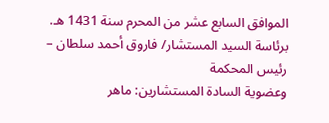الموافق السابع عشر من المحرم سنة 1431 هـ.
برئاسة السيد المستشار/ فاروق أحمد سلطان – رئيس المحكمة
وعضوية السادة المستشارين: ماهر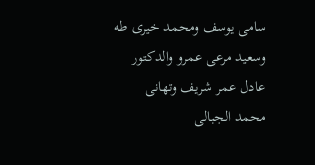سامى يوسف ومحمد خيرى طه وسعيد مرعى عمرو والدكتور
عادل عمر شريف وتهانى محمد الجبالى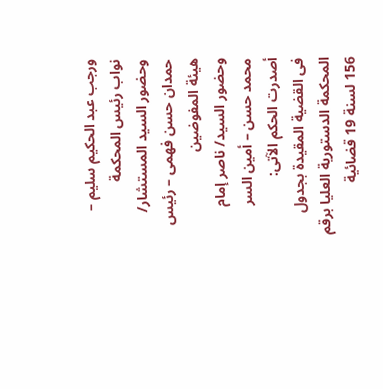ورجب عبد الحكيم سليم – نواب رئيس المحكمة
وحضور السيد المستشار/ حمدان حسن فهمى – رئيس هيئة المفوضين
وحضور السيد/ ناصر إمام محمد حسن – أمين السر
أصدرت الحكم الآتى:
فى القضية المقيدة بجدول المحكمة الدستورية العليا برقم 156 لسنة 19 قضائية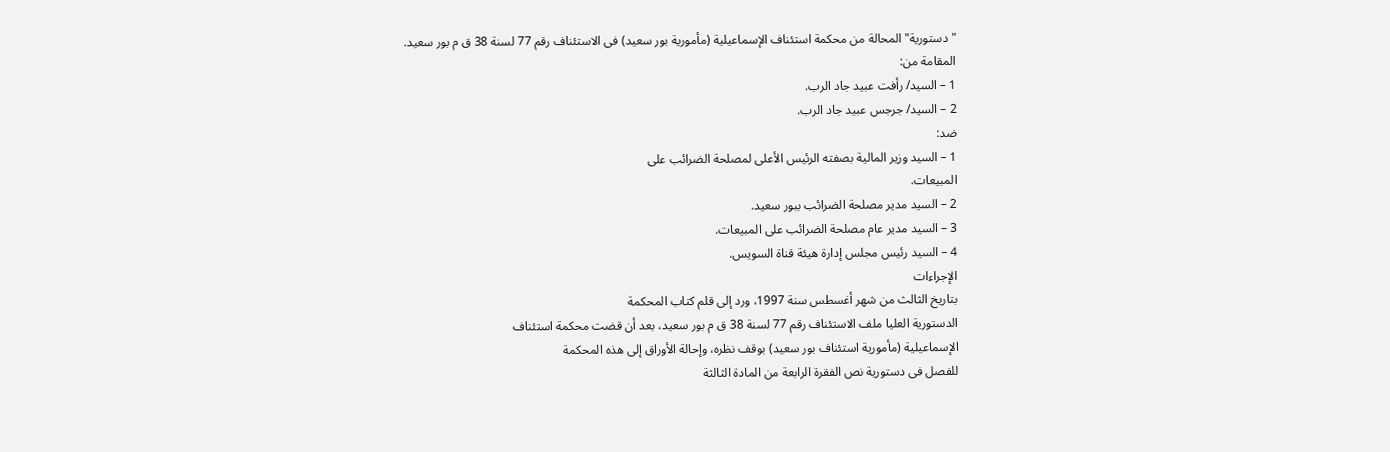"دستورية" المحالة من محكمة استئناف الإسماعيلية (مأمورية بور سعيد) فى الاستئناف رقم 77 لسنة 38 ق م بور سعيد.
المقامة من:
1 – السيد/ رأفت عبيد جاد الرب.
2 – السيد/ جرجس عبيد جاد الرب.
ضد:
1 – السيد وزير المالية بصفته الرئيس الأعلى لمصلحة الضرائب على
المبيعات.
2 – السيد مدير مصلحة الضرائب ببور سعيد.
3 – السيد مدير عام مصلحة الضرائب على المبيعات.
4 – السيد رئيس مجلس إدارة هيئة قناة السويس.
الإجراءات
بتاريخ الثالث من شهر أغسطس سنة 1997، ورد إلى قلم كتاب المحكمة
الدستورية العليا ملف الاستئناف رقم 77 لسنة 38 ق م بور سعيد، بعد أن قضت محكمة استئناف
الإسماعيلية (مأمورية استئناف بور سعيد) بوقف نظره، وإحالة الأوراق إلى هذه المحكمة
للفصل فى دستورية نص الفقرة الرابعة من المادة الثالثة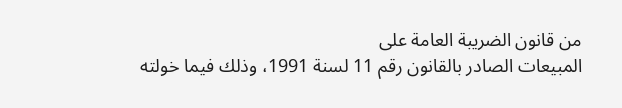من قانون الضريبة العامة على
المبيعات الصادر بالقانون رقم 11 لسنة 1991، وذلك فيما خولته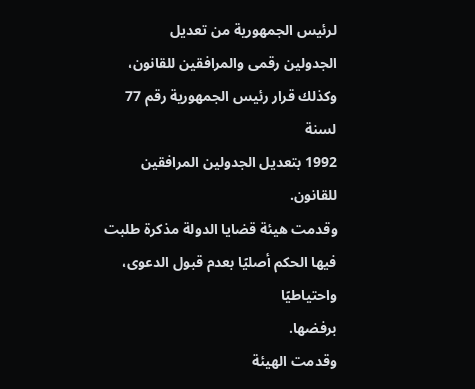لرئيس الجمهورية من تعديل
الجدولين رقمى والمرافقين للقانون، وكذلك قرار رئيس الجمهورية رقم 77 لسنة
1992 بتعديل الجدولين المرافقين للقانون.
وقدمت هيئة قضايا الدولة مذكرة طلبت فيها الحكم أصليًا بعدم قبول الدعوى، واحتياطيًا
برفضها.
وقدمت الهيئة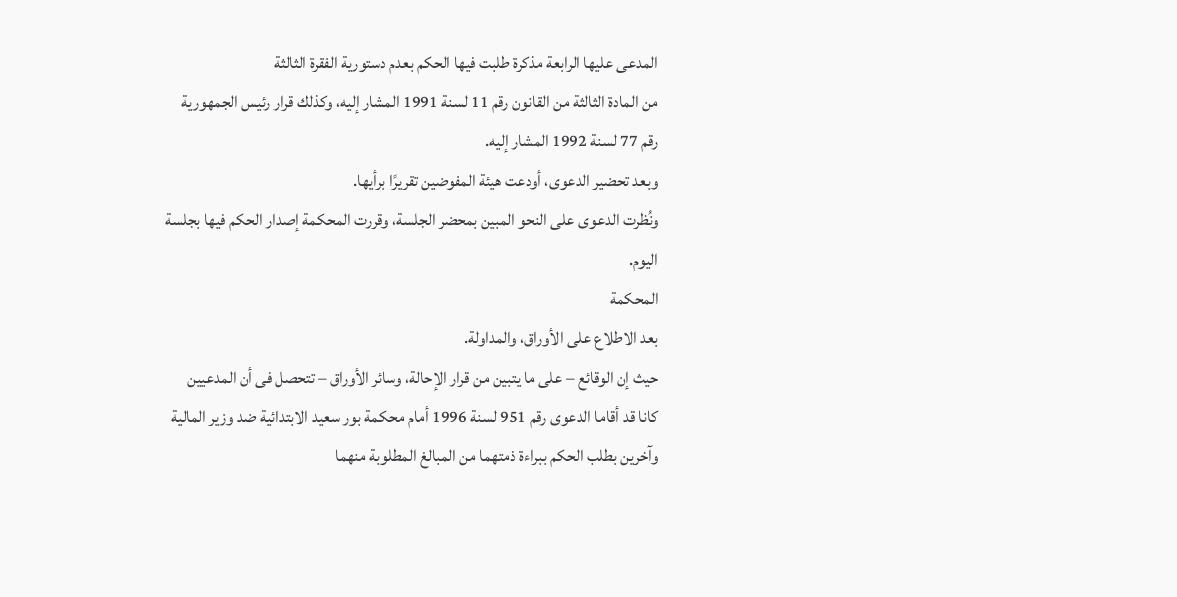المدعى عليها الرابعة مذكرة طلبت فيها الحكم بعدم دستورية الفقرة الثالثة
من المادة الثالثة من القانون رقم 11 لسنة 1991 المشار إليه، وكذلك قرار رئيس الجمهورية
رقم 77 لسنة 1992 المشار إليه.
وبعد تحضير الدعوى، أودعت هيئة المفوضين تقريرًا برأيها.
ونُظرت الدعوى على النحو المبين بمحضر الجلسة، وقررت المحكمة إصدار الحكم فيها بجلسة
اليوم.
المحكمة
بعد الاطلاع على الأوراق، والمداولة.
حيث إن الوقائع – على ما يتبين من قرار الإحالة، وسائر الأوراق – تتحصل فى أن المدعيين
كانا قد أقاما الدعوى رقم 951 لسنة 1996 أمام محكمة بور سعيد الابتدائية ضد وزير المالية
وآخرين بطلب الحكم ببراءة ذمتهما من المبالغ المطلوبة منهما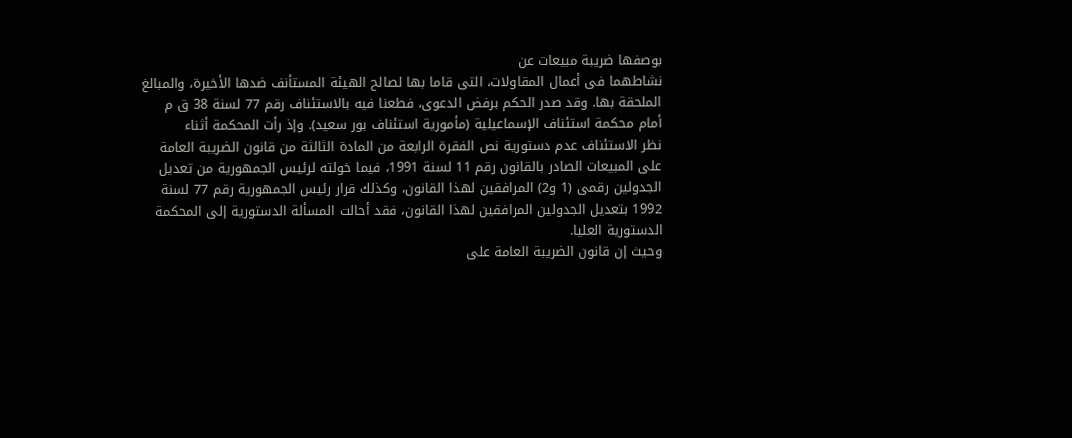بوصفها ضريبة مبيعات عن
نشاطهما فى أعمال المقاولات، التى قاما بها لصالح الهيئة المستأنف ضدها الأخيرة، والمبالغ
الملحقة بها. وقد صدر الحكم برفض الدعوى، فطعنا فيه بالاستئناف رقم 77 لسنة 38 ق م
أمام محكمة استئناف الإسماعيلية (مأمورية استئناف بور سعيد). وإذ رأت المحكمة أثناء
نظر الاستئناف عدم دستورية نص الفقرة الرابعة من المادة الثالثة من قانون الضريبة العامة
على المبيعات الصادر بالقانون رقم 11 لسنة 1991، فيما خولته لرئيس الجمهورية من تعديل
الجدولين رقمى (1 و2) المرافقين لهذا القانون، وكذلك قرار رئيس الجمهورية رقم 77 لسنة
1992 بتعديل الجدولين المرافقين لهذا القانون، فقد أحالت المسألة الدستورية إلى المحكمة
الدستورية العليا.
وحيث إن قانون الضريبة العامة على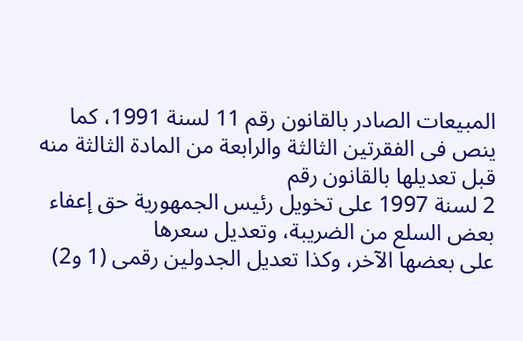المبيعات الصادر بالقانون رقم 11 لسنة 1991، كما
ينص فى الفقرتين الثالثة والرابعة من المادة الثالثة منه قبل تعديلها بالقانون رقم
2 لسنة 1997 على تخويل رئيس الجمهورية حق إعفاء بعض السلع من الضريبة، وتعديل سعرها
على بعضها الآخر، وكذا تعديل الجدولين رقمى (1 و2)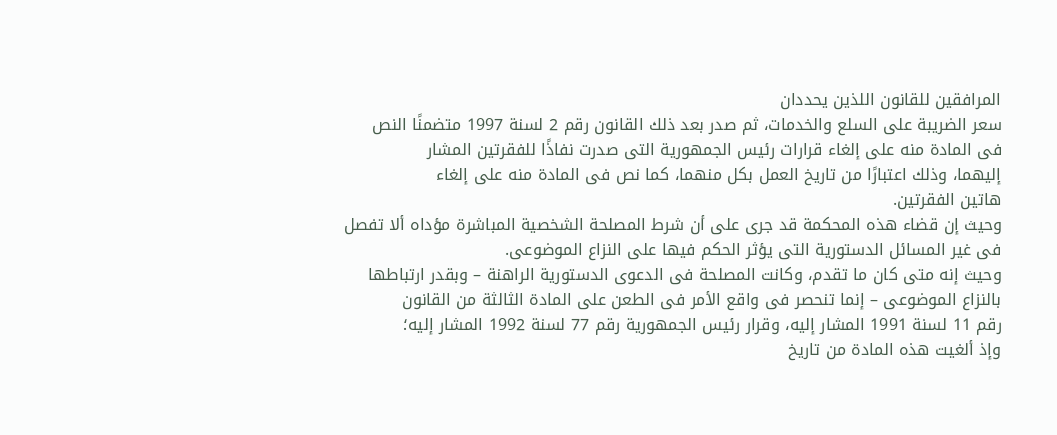المرافقين للقانون اللذين يحددان
سعر الضريبة على السلع والخدمات، ثم صدر بعد ذلك القانون رقم 2 لسنة 1997 متضمنًا النص
فى المادة منه على إلغاء قرارات رئيس الجمهورية التى صدرت نفاذًا للفقرتين المشار
إليهما، وذلك اعتبارًا من تاريخ العمل بكل منهما، كما نص فى المادة منه على إلغاء
هاتين الفقرتين.
وحيث إن قضاء هذه المحكمة قد جرى على أن شرط المصلحة الشخصية المباشرة مؤداه ألا تفصل
فى غير المسائل الدستورية التى يؤثر الحكم فيها على النزاع الموضوعى.
وحيث إنه متى كان ما تقدم، وكانت المصلحة فى الدعوى الدستورية الراهنة – وبقدر ارتباطها
بالنزاع الموضوعى – إنما تنحصر فى واقع الأمر فى الطعن على المادة الثالثة من القانون
رقم 11 لسنة 1991 المشار إليه، وقرار رئيس الجمهورية رقم 77 لسنة 1992 المشار إليه؛
وإذ ألغيت هذه المادة من تاريخ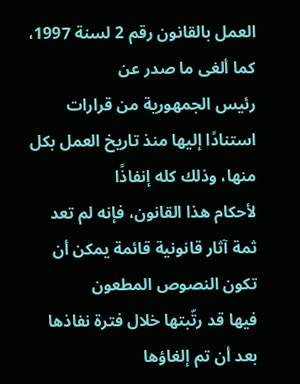العمل بالقانون رقم 2 لسنة 1997، كما ألغى ما صدر عن
رئيس الجمهورية من قرارات استنادًا إليها منذ تاريخ العمل بكل منها، وذلك كله إنفاذًا
لأحكام هذا القانون، فإنه لم تعد ثمة آثار قانونية قائمة يمكن أن تكون النصوص المطعون
فيها قد رتّبتها خلال فترة نفاذها بعد أن تم إلغاؤها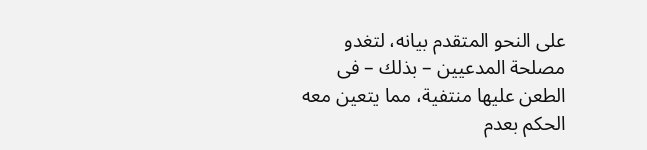على النحو المتقدم بيانه، لتغدو
مصلحة المدعيين – بذلك – فى الطعن عليها منتفية، مما يتعين معه الحكم بعدم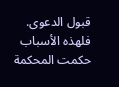قبول الدعوى.
فلهذه الأسباب
حكمت المحكمة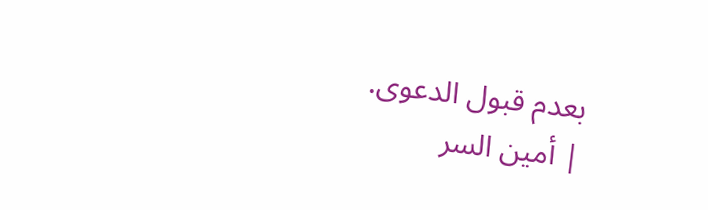بعدم قبول الدعوى.
| أمين السر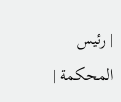| رئيس المحكمة |